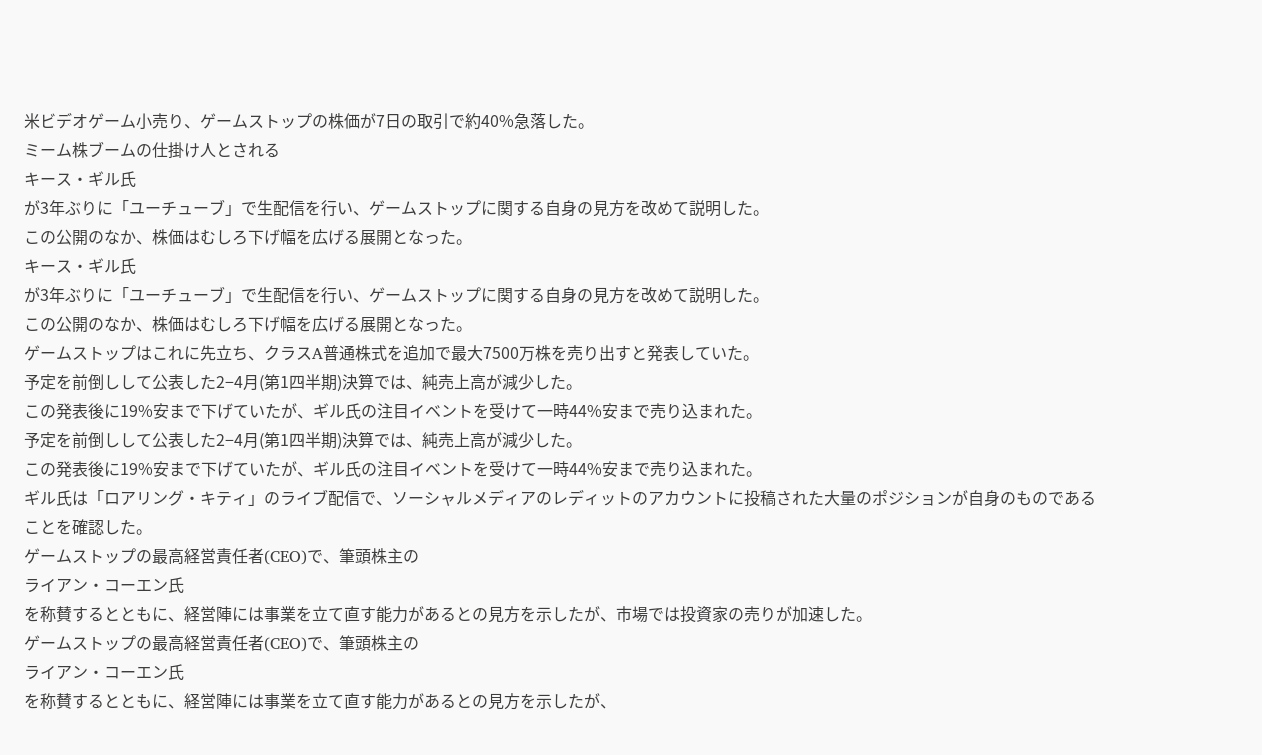米ビデオゲーム小売り、ゲームストップの株価が7日の取引で約40%急落した。
ミーム株ブームの仕掛け人とされる
キース・ギル氏
が3年ぶりに「ユーチューブ」で生配信を行い、ゲームストップに関する自身の見方を改めて説明した。
この公開のなか、株価はむしろ下げ幅を広げる展開となった。
キース・ギル氏
が3年ぶりに「ユーチューブ」で生配信を行い、ゲームストップに関する自身の見方を改めて説明した。
この公開のなか、株価はむしろ下げ幅を広げる展開となった。
ゲームストップはこれに先立ち、クラスA普通株式を追加で最大7500万株を売り出すと発表していた。
予定を前倒しして公表した2−4月(第1四半期)決算では、純売上高が減少した。
この発表後に19%安まで下げていたが、ギル氏の注目イベントを受けて一時44%安まで売り込まれた。
予定を前倒しして公表した2−4月(第1四半期)決算では、純売上高が減少した。
この発表後に19%安まで下げていたが、ギル氏の注目イベントを受けて一時44%安まで売り込まれた。
ギル氏は「ロアリング・キティ」のライブ配信で、ソーシャルメディアのレディットのアカウントに投稿された大量のポジションが自身のものであることを確認した。
ゲームストップの最高経営責任者(CEO)で、筆頭株主の
ライアン・コーエン氏
を称賛するとともに、経営陣には事業を立て直す能力があるとの見方を示したが、市場では投資家の売りが加速した。
ゲームストップの最高経営責任者(CEO)で、筆頭株主の
ライアン・コーエン氏
を称賛するとともに、経営陣には事業を立て直す能力があるとの見方を示したが、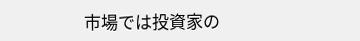市場では投資家の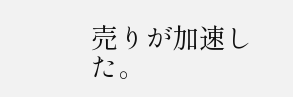売りが加速した。